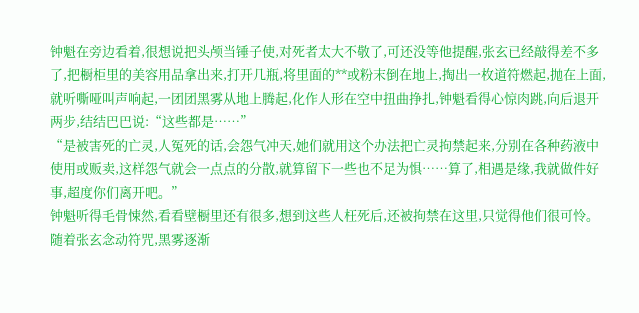钟魁在旁边看着,很想说把头颅当锤子使,对死者太大不敬了,可还没等他提醒,张玄已经敲得差不多了,把橱柜里的美容用品拿出来,打开几瓶,将里面的**或粉末倒在地上,掏出一枚道符燃起,抛在上面,就听嘶哑叫声响起,一团团黑雾从地上腾起,化作人形在空中扭曲挣扎,钟魁看得心惊肉跳,向后退开两步,结结巴巴说:“这些都是……”
“是被害死的亡灵,人冤死的话,会怨气冲天,她们就用这个办法把亡灵拘禁起来,分别在各种药液中使用或贩卖,这样怨气就会一点点的分散,就算留下一些也不足为惧……算了,相遇是缘,我就做件好事,超度你们离开吧。”
钟魁听得毛骨悚然,看看壁橱里还有很多,想到这些人枉死后,还被拘禁在这里,只觉得他们很可怜。
随着张玄念动符咒,黑雾逐渐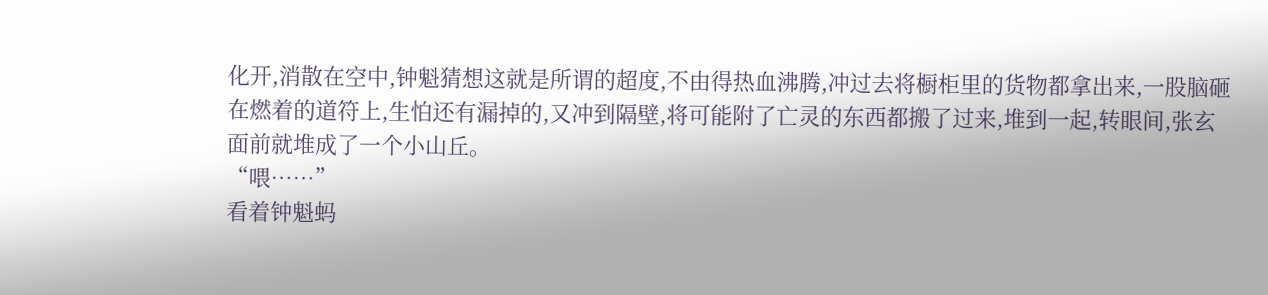化开,消散在空中,钟魁猜想这就是所谓的超度,不由得热血沸腾,冲过去将橱柜里的货物都拿出来,一股脑砸在燃着的道符上,生怕还有漏掉的,又冲到隔壁,将可能附了亡灵的东西都搬了过来,堆到一起,转眼间,张玄面前就堆成了一个小山丘。
“喂……”
看着钟魁蚂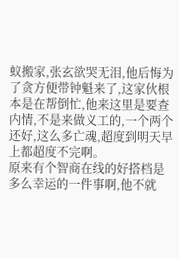蚁搬家,张玄欲哭无泪,他后悔为了贪方便带钟魁来了,这家伙根本是在帮倒忙,他来这里是要查内情,不是来做义工的,一个两个还好,这么多亡魂,超度到明天早上都超度不完啊。
原来有个智商在线的好搭档是多么幸运的一件事啊,他不就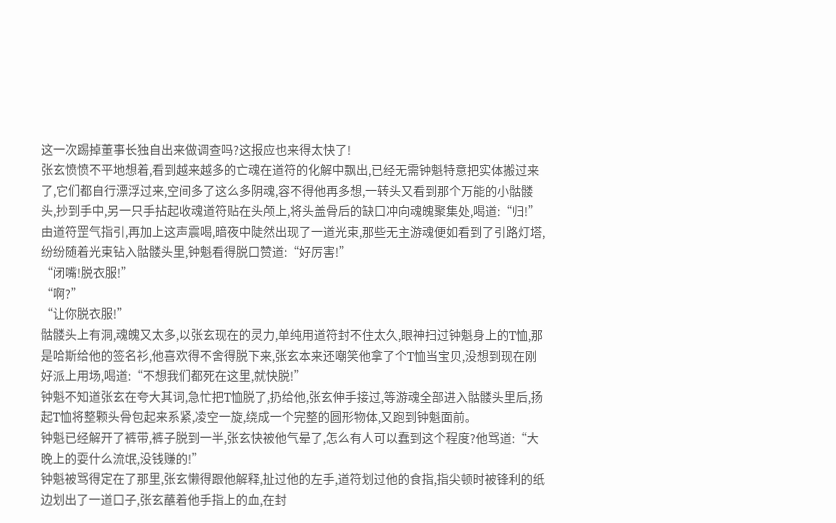这一次踢掉董事长独自出来做调查吗?这报应也来得太快了!
张玄愤愤不平地想着,看到越来越多的亡魂在道符的化解中飘出,已经无需钟魁特意把实体搬过来了,它们都自行漂浮过来,空间多了这么多阴魂,容不得他再多想,一转头又看到那个万能的小骷髅头,抄到手中,另一只手拈起收魂道符贴在头颅上,将头盖骨后的缺口冲向魂魄聚集处,喝道:“归!”
由道符罡气指引,再加上这声震喝,暗夜中陡然出现了一道光束,那些无主游魂便如看到了引路灯塔,纷纷随着光束钻入骷髅头里,钟魁看得脱口赞道:“好厉害!”
“闭嘴!脱衣服!”
“啊?”
“让你脱衣服!”
骷髅头上有洞,魂魄又太多,以张玄现在的灵力,单纯用道符封不住太久,眼神扫过钟魁身上的T恤,那是哈斯给他的签名衫,他喜欢得不舍得脱下来,张玄本来还嘲笑他拿了个T恤当宝贝,没想到现在刚好派上用场,喝道:“不想我们都死在这里,就快脱!”
钟魁不知道张玄在夸大其词,急忙把T恤脱了,扔给他,张玄伸手接过,等游魂全部进入骷髅头里后,扬起T恤将整颗头骨包起来系紧,凌空一旋,绕成一个完整的圆形物体,又跑到钟魁面前。
钟魁已经解开了裤带,裤子脱到一半,张玄快被他气晕了,怎么有人可以蠢到这个程度?他骂道:“大晚上的耍什么流氓,没钱赚的!”
钟魁被骂得定在了那里,张玄懒得跟他解释,扯过他的左手,道符划过他的食指,指尖顿时被锋利的纸边划出了一道口子,张玄蘸着他手指上的血,在封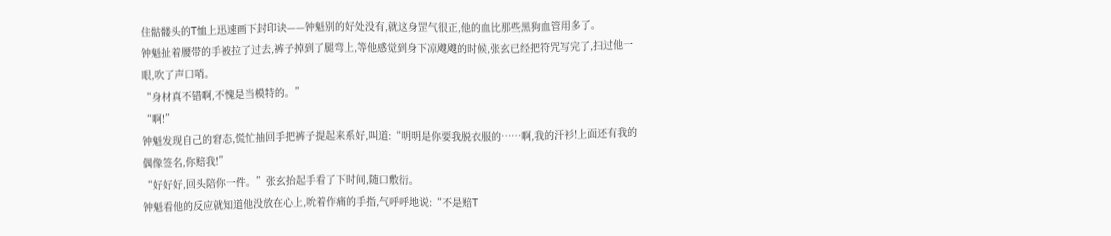住骷髅头的T恤上迅速画下封印诀——钟魁别的好处没有,就这身罡气很正,他的血比那些黑狗血管用多了。
钟魁扯着腰带的手被拉了过去,裤子掉到了腿弯上,等他感觉到身下凉飕飕的时候,张玄已经把符咒写完了,扫过他一眼,吹了声口哨。
“身材真不错啊,不愧是当模特的。”
“啊!”
钟魁发现自己的窘态,慌忙抽回手把裤子提起来系好,叫道:“明明是你要我脱衣服的……啊,我的汗衫!上面还有我的偶像签名,你赔我!”
“好好好,回头陪你一件。”张玄抬起手看了下时间,随口敷衍。
钟魁看他的反应就知道他没放在心上,吮着作痛的手指,气呼呼地说:“不是赔T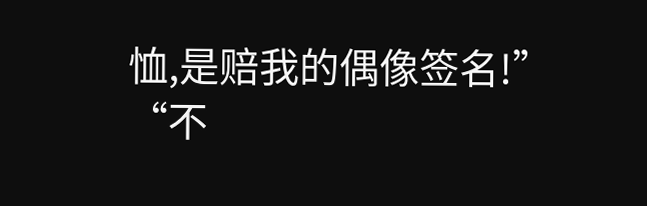恤,是赔我的偶像签名!”
“不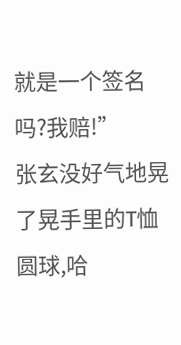就是一个签名吗?我赔!”
张玄没好气地晃了晃手里的T恤圆球,哈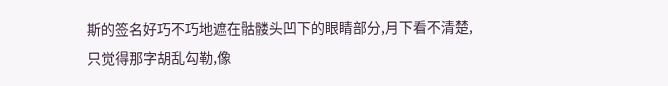斯的签名好巧不巧地遮在骷髅头凹下的眼睛部分,月下看不清楚,只觉得那字胡乱勾勒,像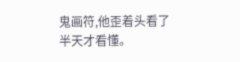鬼画符,他歪着头看了半天才看懂。